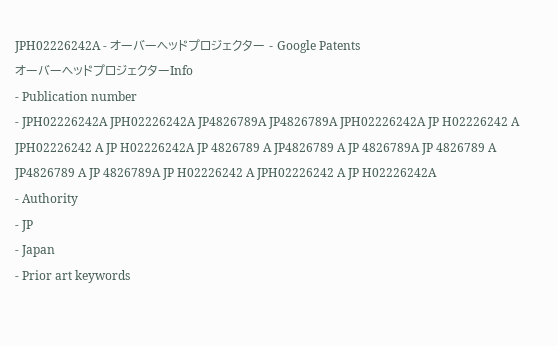JPH02226242A - オーバーヘッドプロジェクター - Google Patents
オーバーヘッドプロジェクターInfo
- Publication number
- JPH02226242A JPH02226242A JP4826789A JP4826789A JPH02226242A JP H02226242 A JPH02226242 A JP H02226242A JP 4826789 A JP4826789 A JP 4826789A JP 4826789 A JP4826789 A JP 4826789A JP H02226242 A JPH02226242 A JP H02226242A
- Authority
- JP
- Japan
- Prior art keywords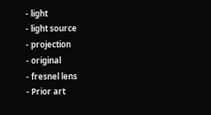- light
- light source
- projection
- original
- fresnel lens
- Prior art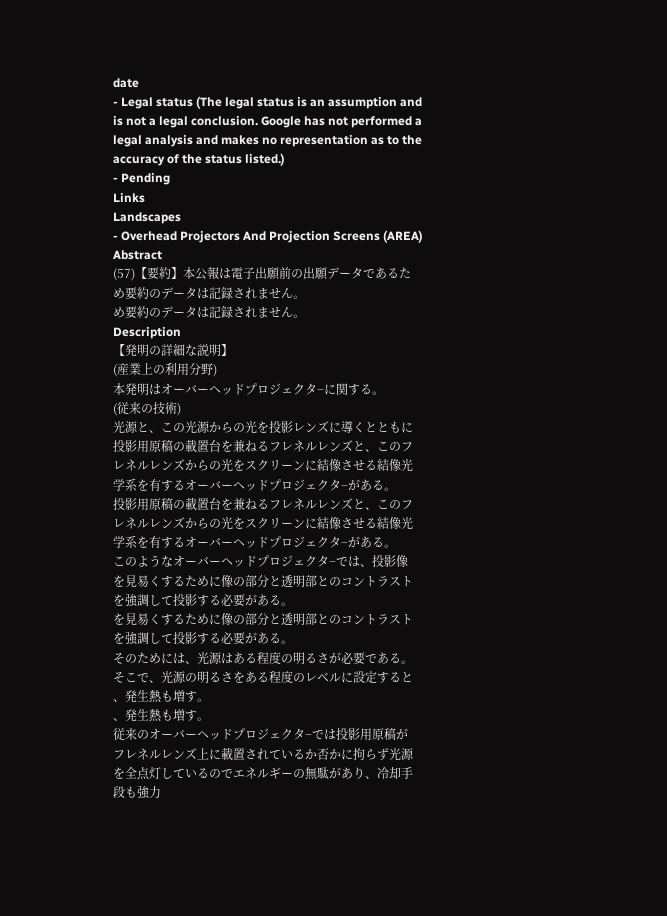date
- Legal status (The legal status is an assumption and is not a legal conclusion. Google has not performed a legal analysis and makes no representation as to the accuracy of the status listed.)
- Pending
Links
Landscapes
- Overhead Projectors And Projection Screens (AREA)
Abstract
(57)【要約】本公報は電子出願前の出願データであるた
め要約のデータは記録されません。
め要約のデータは記録されません。
Description
【発明の詳細な説明】
(産業上の利用分野)
本発明はオーバーヘッドプロジェクタ−に関する。
(従来の技術)
光源と、この光源からの光を投影レンズに導くとともに
投影用原稿の載置台を兼ねるフレネルレンズと、このフ
レネルレンズからの光をスクリーンに結像させる結像光
学系を有するオーバーヘッドプロジェクタ−がある。
投影用原稿の載置台を兼ねるフレネルレンズと、このフ
レネルレンズからの光をスクリーンに結像させる結像光
学系を有するオーバーヘッドプロジェクタ−がある。
このようなオーバーヘッドプロジェクタ−では、投影像
を見易くするために像の部分と透明部とのコントラスト
を強調して投影する必要がある。
を見易くするために像の部分と透明部とのコントラスト
を強調して投影する必要がある。
そのためには、光源はある程度の明るさが必要である。
そこで、光源の明るさをある程度のレベルに設定すると
、発生熱も増す。
、発生熱も増す。
従来のオーバーヘッドプロジェクタ−では投影用原稿が
フレネルレンズ上に載置されているか否かに拘らず光源
を全点灯しているのでエネルギーの無駄があり、冷却手
段も強力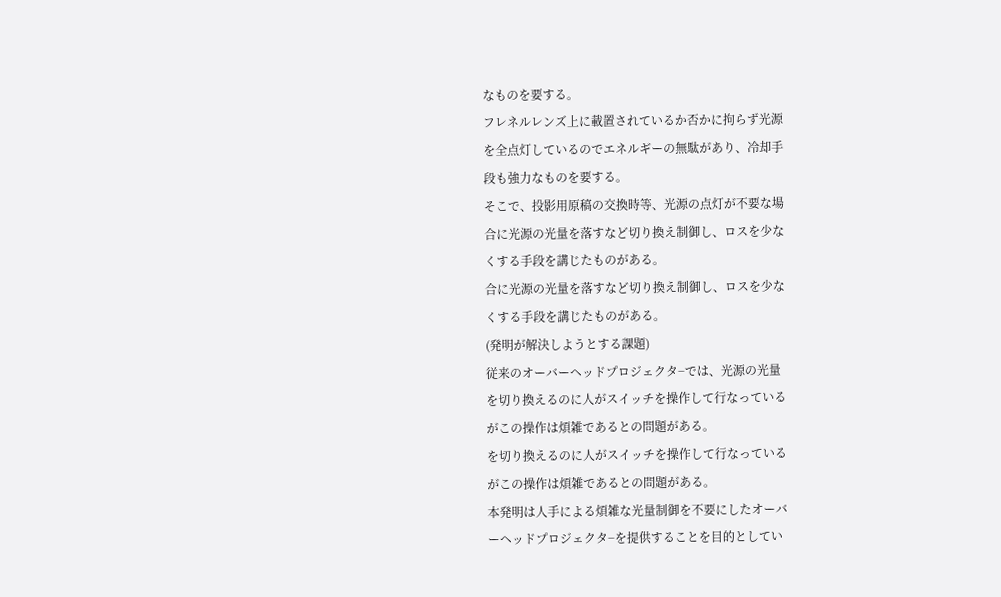なものを要する。
フレネルレンズ上に載置されているか否かに拘らず光源
を全点灯しているのでエネルギーの無駄があり、冷却手
段も強力なものを要する。
そこで、投影用原稿の交換時等、光源の点灯が不要な場
合に光源の光量を落すなど切り換え制御し、ロスを少な
くする手段を講じたものがある。
合に光源の光量を落すなど切り換え制御し、ロスを少な
くする手段を講じたものがある。
(発明が解決しようとする課題)
従来のオーバーヘッドプロジェクタ−では、光源の光量
を切り換えるのに人がスイッチを操作して行なっている
がこの操作は煩雑であるとの問題がある。
を切り換えるのに人がスイッチを操作して行なっている
がこの操作は煩雑であるとの問題がある。
本発明は人手による煩雑な光量制御を不要にしたオーバ
ーヘッドプロジェクタ−を提供することを目的としてい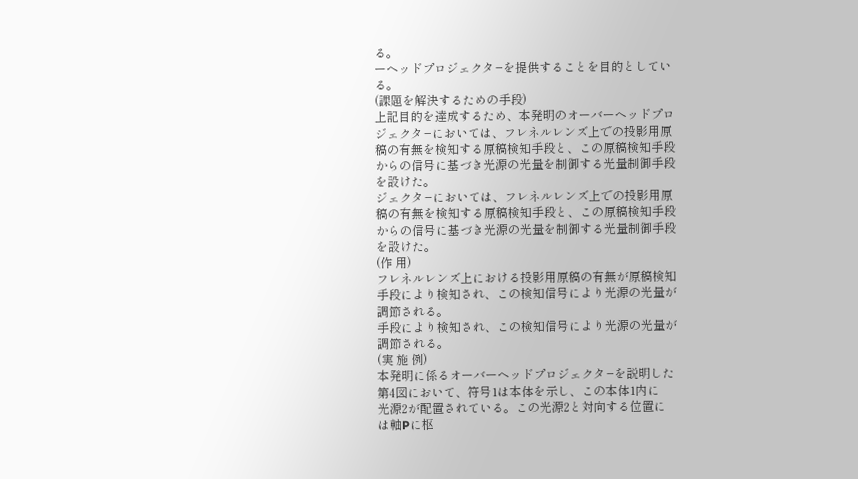る。
ーヘッドプロジェクタ−を提供することを目的としてい
る。
(課題を解決するための手段)
上記目的を達成するため、本発明のオーバーヘッドプロ
ジェクタ−においては、フレネルレンズ上での投影用原
稿の有無を検知する原稿検知手段と、この原稿検知手段
からの信号に基づき光源の光量を制御する光量制御手段
を設けた。
ジェクタ−においては、フレネルレンズ上での投影用原
稿の有無を検知する原稿検知手段と、この原稿検知手段
からの信号に基づき光源の光量を制御する光量制御手段
を設けた。
(作 用)
フレネルレンズ上における投影用原稿の有無が原稿検知
手段により検知され、この検知信号により光源の光量が
調節される。
手段により検知され、この検知信号により光源の光量が
調節される。
(実 施 例)
本発明に係るオーバーヘッドプロジェクタ−を説明した
第4図において、符号1は本体を示し、この本体1内に
光源2が配置されている。この光源2と対向する位置に
は軸Pに枢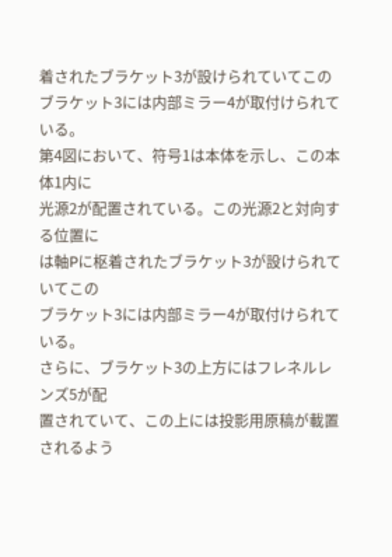着されたブラケット3が設けられていてこの
ブラケット3には内部ミラー4が取付けられている。
第4図において、符号1は本体を示し、この本体1内に
光源2が配置されている。この光源2と対向する位置に
は軸Pに枢着されたブラケット3が設けられていてこの
ブラケット3には内部ミラー4が取付けられている。
さらに、ブラケット3の上方にはフレネルレンズ5が配
置されていて、この上には投影用原稿が載置されるよう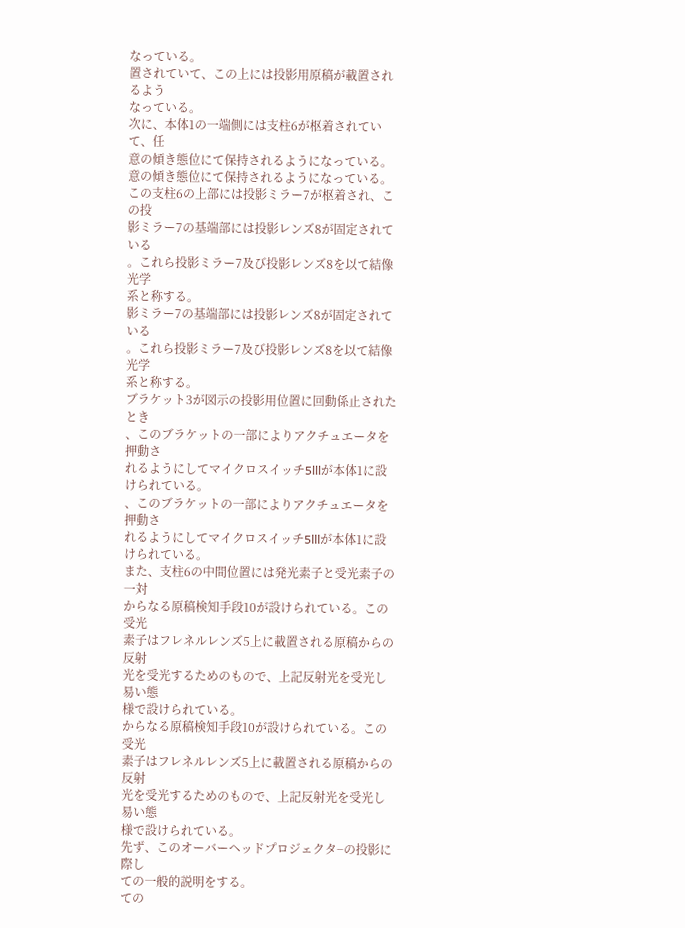なっている。
置されていて、この上には投影用原稿が載置されるよう
なっている。
次に、本体1の一端側には支柱6が枢着されていて、任
意の傾き態位にて保持されるようになっている。
意の傾き態位にて保持されるようになっている。
この支柱6の上部には投影ミラー7が枢着され、この投
影ミラー7の基端部には投影レンズ8が固定されている
。これら投影ミラー7及び投影レンズ8を以て結像光学
系と称する。
影ミラー7の基端部には投影レンズ8が固定されている
。これら投影ミラー7及び投影レンズ8を以て結像光学
系と称する。
ブラケット3が図示の投影用位置に回動係止されたとき
、このブラケットの一部によりアクチュエータを押動さ
れるようにしてマイクロスイッチ5lllが本体1に設
けられている。
、このブラケットの一部によりアクチュエータを押動さ
れるようにしてマイクロスイッチ5lllが本体1に設
けられている。
また、支柱6の中間位置には発光素子と受光素子の一対
からなる原稿検知手段10が設けられている。この受光
素子はフレネルレンズ5上に載置される原稿からの反射
光を受光するためのもので、上記反射光を受光し易い態
様で設けられている。
からなる原稿検知手段10が設けられている。この受光
素子はフレネルレンズ5上に載置される原稿からの反射
光を受光するためのもので、上記反射光を受光し易い態
様で設けられている。
先ず、このオーバーヘッドプロジェクタ−の投影に際し
ての一般的説明をする。
ての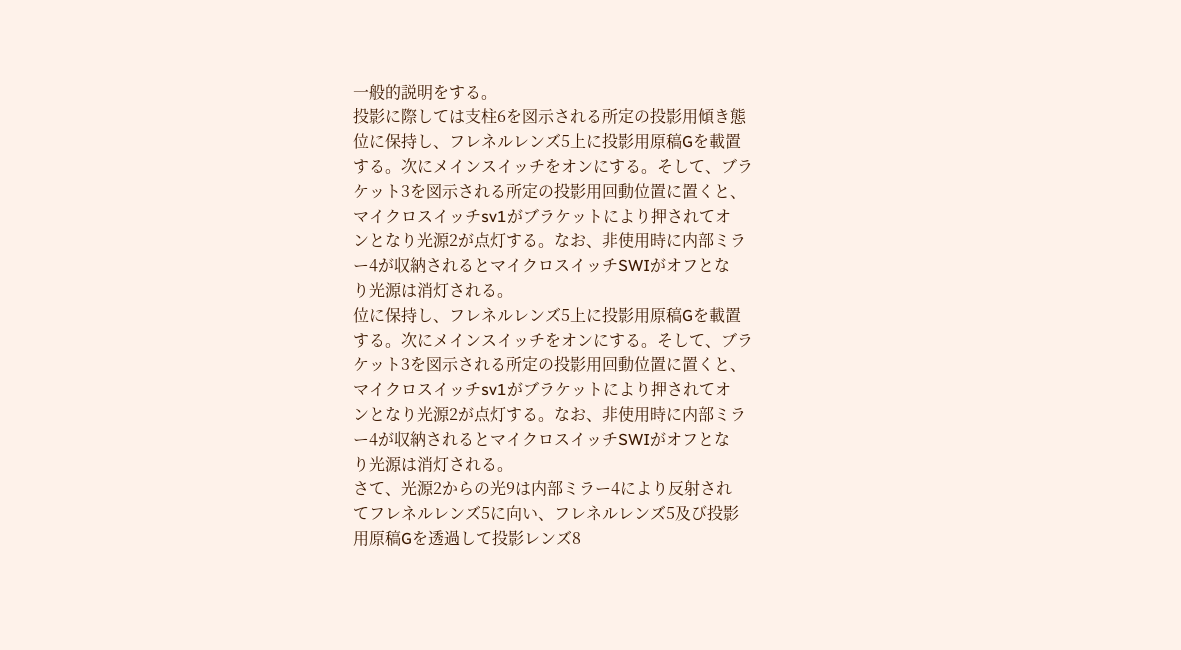一般的説明をする。
投影に際しては支柱6を図示される所定の投影用傾き態
位に保持し、フレネルレンズ5上に投影用原稿Gを載置
する。次にメインスイッチをオンにする。そして、ブラ
ケット3を図示される所定の投影用回動位置に置くと、
マイクロスイッチsv1がブラケットにより押されてオ
ンとなり光源2が点灯する。なお、非使用時に内部ミラ
ー4が収納されるとマイクロスイッチSWIがオフとな
り光源は消灯される。
位に保持し、フレネルレンズ5上に投影用原稿Gを載置
する。次にメインスイッチをオンにする。そして、ブラ
ケット3を図示される所定の投影用回動位置に置くと、
マイクロスイッチsv1がブラケットにより押されてオ
ンとなり光源2が点灯する。なお、非使用時に内部ミラ
ー4が収納されるとマイクロスイッチSWIがオフとな
り光源は消灯される。
さて、光源2からの光9は内部ミラー4により反射され
てフレネルレンズ5に向い、フレネルレンズ5及び投影
用原稿Gを透過して投影レンズ8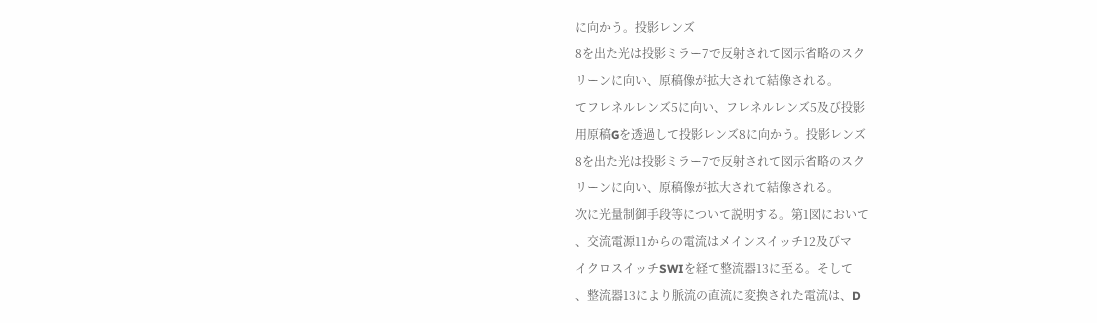に向かう。投影レンズ
8を出た光は投影ミラー7で反射されて図示省略のスク
リーンに向い、原稿像が拡大されて結像される。
てフレネルレンズ5に向い、フレネルレンズ5及び投影
用原稿Gを透過して投影レンズ8に向かう。投影レンズ
8を出た光は投影ミラー7で反射されて図示省略のスク
リーンに向い、原稿像が拡大されて結像される。
次に光量制御手段等について説明する。第1図において
、交流電源11からの電流はメインスイッチ12及びマ
イクロスイッチSWIを経て整流器13に至る。そして
、整流器13により脈流の直流に変換された電流は、D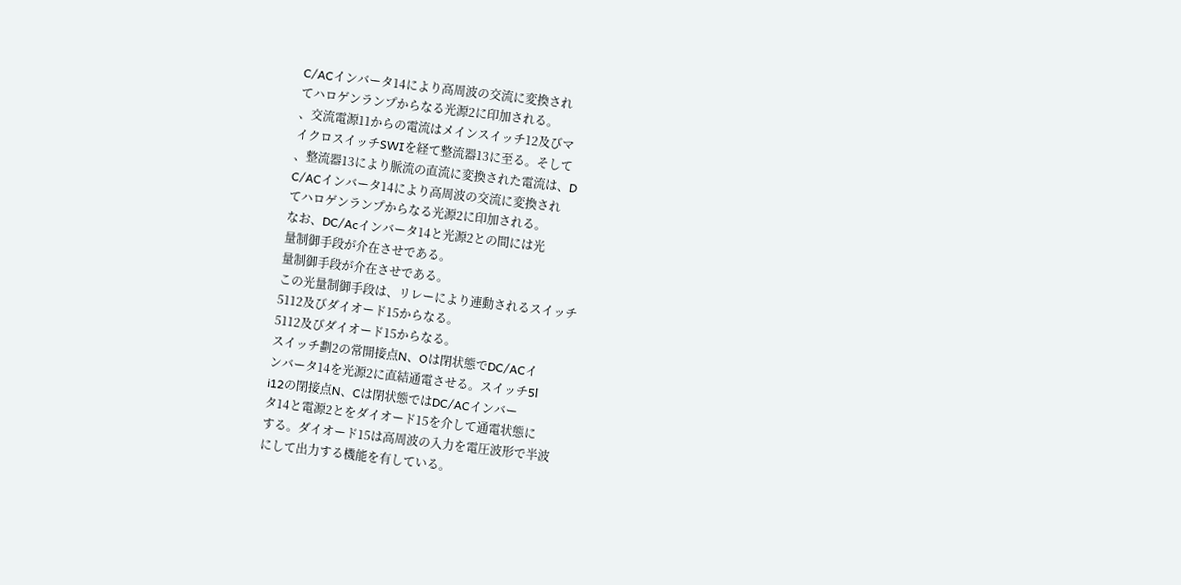C/ACインバータ14により高周波の交流に変換され
てハロゲンランプからなる光源2に印加される。
、交流電源11からの電流はメインスイッチ12及びマ
イクロスイッチSWIを経て整流器13に至る。そして
、整流器13により脈流の直流に変換された電流は、D
C/ACインバータ14により高周波の交流に変換され
てハロゲンランプからなる光源2に印加される。
なお、DC/Acインバータ14と光源2との間には光
量制御手段が介在させである。
量制御手段が介在させである。
この光量制御手段は、リレーにより連動されるスイッチ
5112及びダイオード15からなる。
5112及びダイオード15からなる。
スイッチ劃2の常開接点N、Oは閉状態でDC/ACイ
ンバータ14を光源2に直結通電させる。スイッチ5l
i12の閉接点N、Cは閉状態ではDC/ACインバー
タ14と電源2とをダイオード15を介して通電状態に
する。ダイオード15は高周波の入力を電圧波形で半波
にして出力する機能を有している。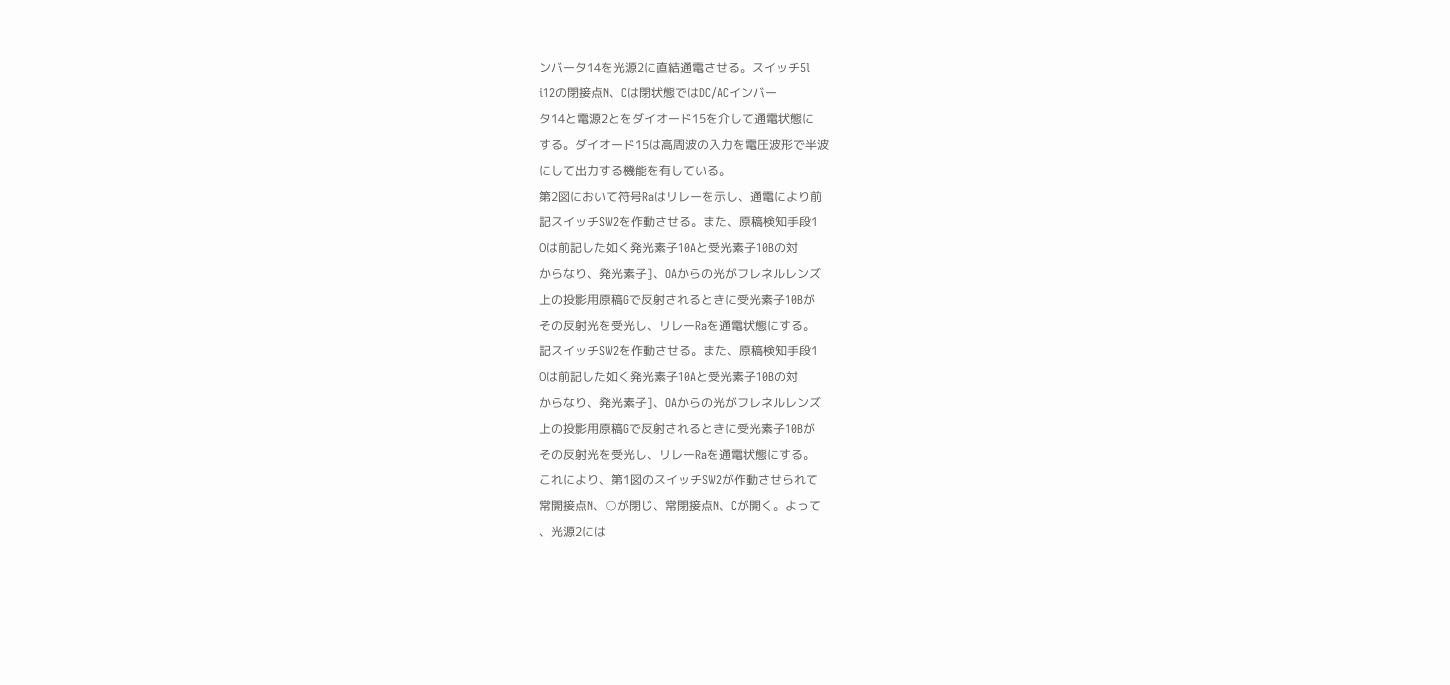ンバータ14を光源2に直結通電させる。スイッチ5l
i12の閉接点N、Cは閉状態ではDC/ACインバー
タ14と電源2とをダイオード15を介して通電状態に
する。ダイオード15は高周波の入力を電圧波形で半波
にして出力する機能を有している。
第2図において符号Raはリレーを示し、通電により前
記スイッチSW2を作動させる。また、原稿検知手段1
0は前記した如く発光素子10Aと受光素子10Bの対
からなり、発光素子]、OAからの光がフレネルレンズ
上の投影用原稿Gで反射されるときに受光素子10Bが
その反射光を受光し、リレーRaを通電状態にする。
記スイッチSW2を作動させる。また、原稿検知手段1
0は前記した如く発光素子10Aと受光素子10Bの対
からなり、発光素子]、OAからの光がフレネルレンズ
上の投影用原稿Gで反射されるときに受光素子10Bが
その反射光を受光し、リレーRaを通電状態にする。
これにより、第1図のスイッチSW2が作動させられて
常開接点N、○が閉じ、常閉接点N、Cが開く。よって
、光源2には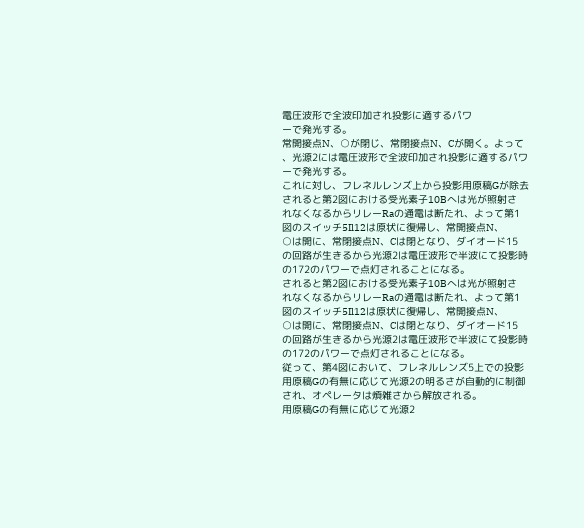電圧波形で全波印加され投影に適するパワ
ーで発光する。
常開接点N、○が閉じ、常閉接点N、Cが開く。よって
、光源2には電圧波形で全波印加され投影に適するパワ
ーで発光する。
これに対し、フレネルレンズ上から投影用原稿Gが除去
されると第2図における受光素子10Bへは光が照射さ
れなくなるからリレーRaの通電は断たれ、よって第1
図のスイッチ5Il12は原状に復帰し、常開接点N、
○は開に、常閉接点N、Cは閉となり、ダイオード15
の回路が生きるから光源2は電圧波形で半波にて投影時
の172のパワーで点灯されることになる。
されると第2図における受光素子10Bへは光が照射さ
れなくなるからリレーRaの通電は断たれ、よって第1
図のスイッチ5Il12は原状に復帰し、常開接点N、
○は開に、常閉接点N、Cは閉となり、ダイオード15
の回路が生きるから光源2は電圧波形で半波にて投影時
の172のパワーで点灯されることになる。
従って、第4図において、フレネルレンズ5上での投影
用原稿Gの有無に応じて光源2の明るさが自動的に制御
され、オペレータは煩雑さから解放される。
用原稿Gの有無に応じて光源2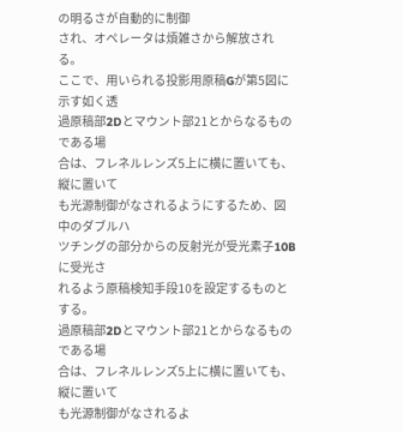の明るさが自動的に制御
され、オペレータは煩雑さから解放される。
ここで、用いられる投影用原稿Gが第5図に示す如く透
過原稿部2Dとマウント部21とからなるものである場
合は、フレネルレンズ5上に横に置いても、縦に置いて
も光源制御がなされるようにするため、図中のダブルハ
ツチングの部分からの反射光が受光素子10Bに受光さ
れるよう原稿検知手段10を設定するものとする。
過原稿部2Dとマウント部21とからなるものである場
合は、フレネルレンズ5上に横に置いても、縦に置いて
も光源制御がなされるよ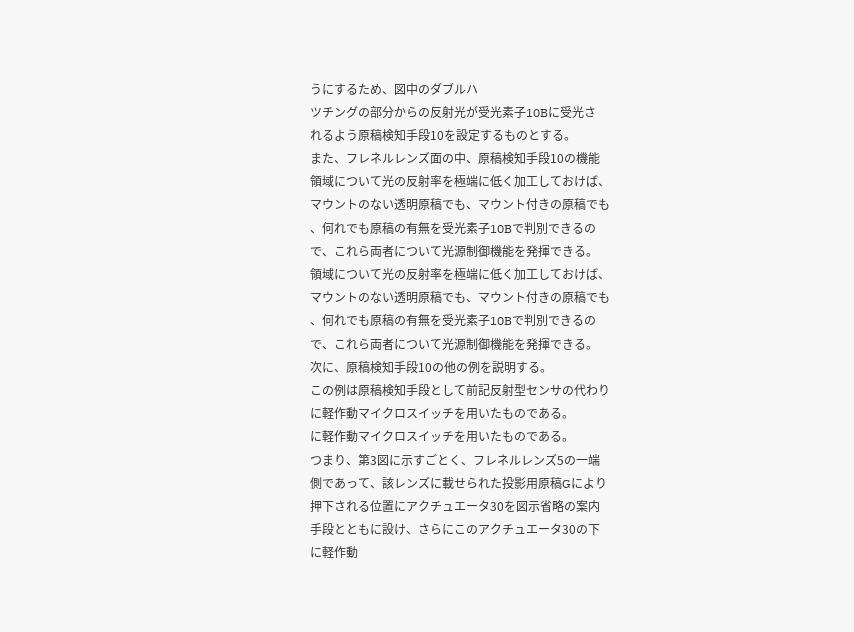うにするため、図中のダブルハ
ツチングの部分からの反射光が受光素子10Bに受光さ
れるよう原稿検知手段10を設定するものとする。
また、フレネルレンズ面の中、原稿検知手段10の機能
領域について光の反射率を極端に低く加工しておけば、
マウントのない透明原稿でも、マウント付きの原稿でも
、何れでも原稿の有無を受光素子10Bで判別できるの
で、これら両者について光源制御機能を発揮できる。
領域について光の反射率を極端に低く加工しておけば、
マウントのない透明原稿でも、マウント付きの原稿でも
、何れでも原稿の有無を受光素子10Bで判別できるの
で、これら両者について光源制御機能を発揮できる。
次に、原稿検知手段10の他の例を説明する。
この例は原稿検知手段として前記反射型センサの代わり
に軽作動マイクロスイッチを用いたものである。
に軽作動マイクロスイッチを用いたものである。
つまり、第3図に示すごとく、フレネルレンズ5の一端
側であって、該レンズに載せられた投影用原稿Gにより
押下される位置にアクチュエータ30を図示省略の案内
手段とともに設け、さらにこのアクチュエータ30の下
に軽作動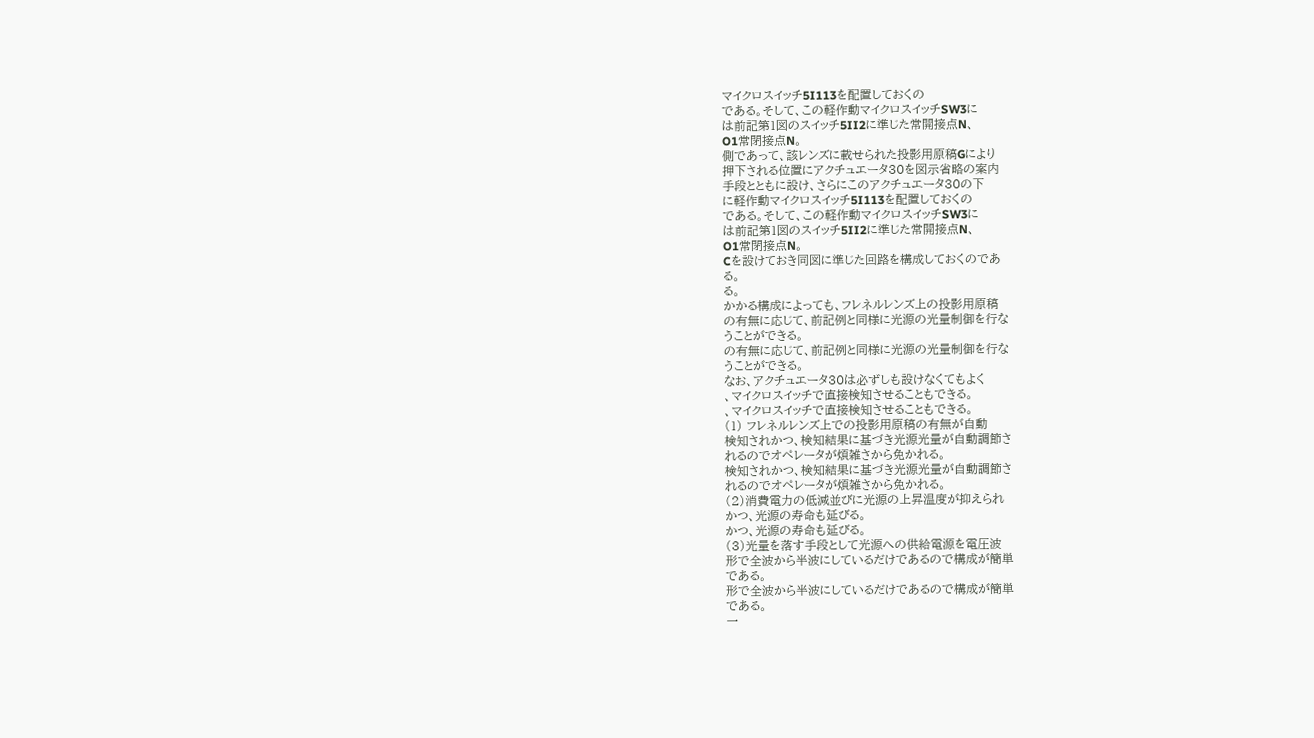マイクロスイッチ5I113を配置しておくの
である。そして、この軽作動マイクロスイッチSW3に
は前記第1図のスイッチ5II2に準じた常開接点N、
O1常閉接点N。
側であって、該レンズに載せられた投影用原稿Gにより
押下される位置にアクチュエータ30を図示省略の案内
手段とともに設け、さらにこのアクチュエータ30の下
に軽作動マイクロスイッチ5I113を配置しておくの
である。そして、この軽作動マイクロスイッチSW3に
は前記第1図のスイッチ5II2に準じた常開接点N、
O1常閉接点N。
Cを設けておき同図に準じた回路を構成しておくのであ
る。
る。
かかる構成によっても、フレネルレンズ上の投影用原稿
の有無に応じて、前記例と同様に光源の光量制御を行な
うことができる。
の有無に応じて、前記例と同様に光源の光量制御を行な
うことができる。
なお、アクチュエータ30は必ずしも設けなくてもよく
、マイクロスイッチで直接検知させることもできる。
、マイクロスイッチで直接検知させることもできる。
(1) フレネルレンズ上での投影用原稿の有無が自動
検知されかつ、検知結果に基づき光源光量が自動調節さ
れるのでオペレータが煩雑さから免かれる。
検知されかつ、検知結果に基づき光源光量が自動調節さ
れるのでオペレータが煩雑さから免かれる。
(2)消費電力の低減並びに光源の上昇温度が抑えられ
かつ、光源の寿命も延びる。
かつ、光源の寿命も延びる。
(3)光量を落す手段として光源への供給電源を電圧波
形で全波から半波にしているだけであるので構成が簡単
である。
形で全波から半波にしているだけであるので構成が簡単
である。
一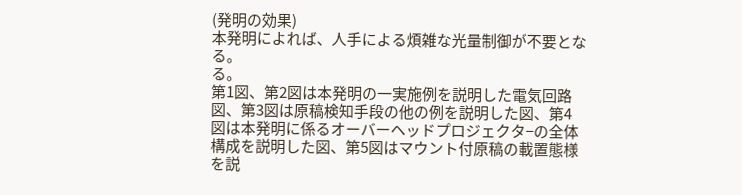(発明の効果)
本発明によれば、人手による煩雑な光量制御が不要とな
る。
る。
第1図、第2図は本発明の一実施例を説明した電気回路
図、第3図は原稿検知手段の他の例を説明した図、第4
図は本発明に係るオーバーヘッドプロジェクタ−の全体
構成を説明した図、第5図はマウント付原稿の載置態様
を説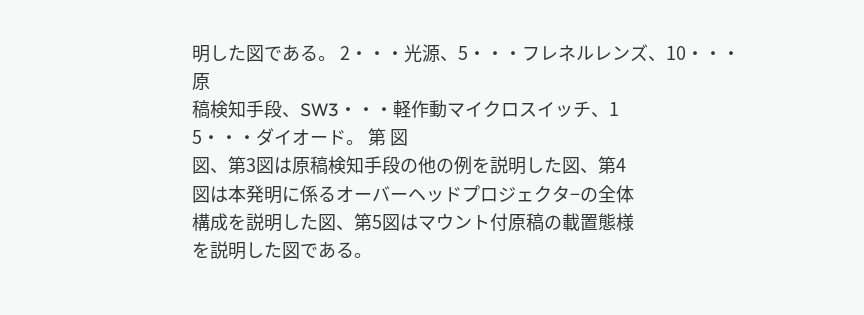明した図である。 2・・・光源、5・・・フレネルレンズ、10・・・原
稿検知手段、SW3・・・軽作動マイクロスイッチ、1
5・・・ダイオード。 第 図
図、第3図は原稿検知手段の他の例を説明した図、第4
図は本発明に係るオーバーヘッドプロジェクタ−の全体
構成を説明した図、第5図はマウント付原稿の載置態様
を説明した図である。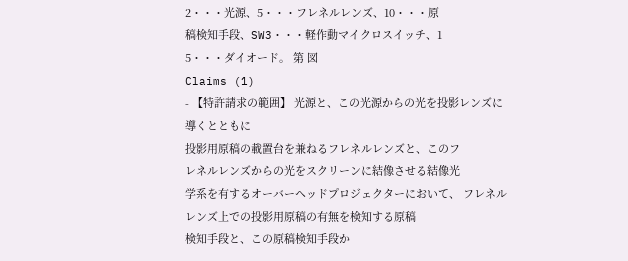2・・・光源、5・・・フレネルレンズ、10・・・原
稿検知手段、SW3・・・軽作動マイクロスイッチ、1
5・・・ダイオード。 第 図
Claims (1)
- 【特許請求の範囲】 光源と、この光源からの光を投影レンズに導くとともに
投影用原稿の載置台を兼ねるフレネルレンズと、このフ
レネルレンズからの光をスクリーンに結像させる結像光
学系を有するオーバーヘッドプロジェクターにおいて、 フレネルレンズ上での投影用原稿の有無を検知する原稿
検知手段と、この原稿検知手段か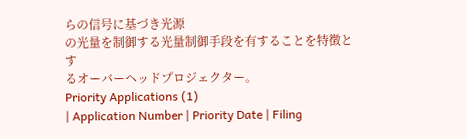らの信号に基づき光源
の光量を制御する光量制御手段を有することを特徴とす
るオーバーヘッドプロジェクター。
Priority Applications (1)
| Application Number | Priority Date | Filing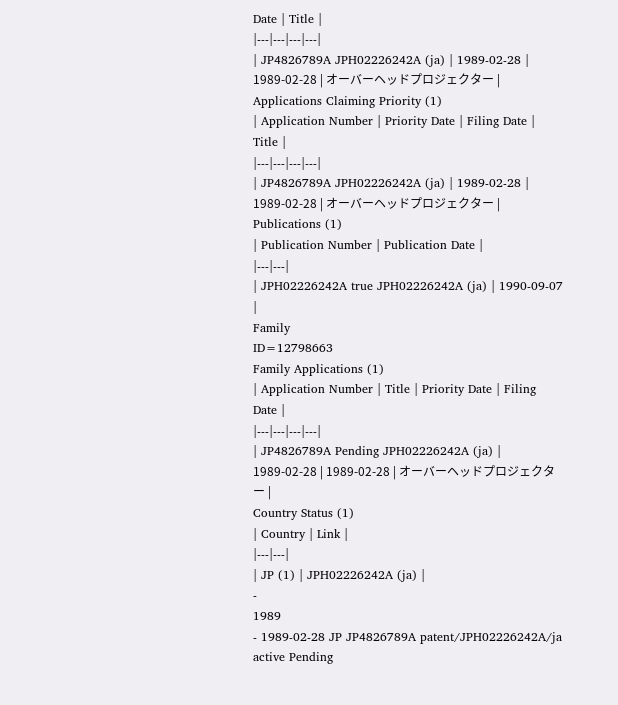Date | Title |
|---|---|---|---|
| JP4826789A JPH02226242A (ja) | 1989-02-28 | 1989-02-28 | オーバーヘッドプロジェクター |
Applications Claiming Priority (1)
| Application Number | Priority Date | Filing Date | Title |
|---|---|---|---|
| JP4826789A JPH02226242A (ja) | 1989-02-28 | 1989-02-28 | オーバーヘッドプロジェクター |
Publications (1)
| Publication Number | Publication Date |
|---|---|
| JPH02226242A true JPH02226242A (ja) | 1990-09-07 |
Family
ID=12798663
Family Applications (1)
| Application Number | Title | Priority Date | Filing Date |
|---|---|---|---|
| JP4826789A Pending JPH02226242A (ja) | 1989-02-28 | 1989-02-28 | オーバーヘッドプロジェクター |
Country Status (1)
| Country | Link |
|---|---|
| JP (1) | JPH02226242A (ja) |
-
1989
- 1989-02-28 JP JP4826789A patent/JPH02226242A/ja active Pending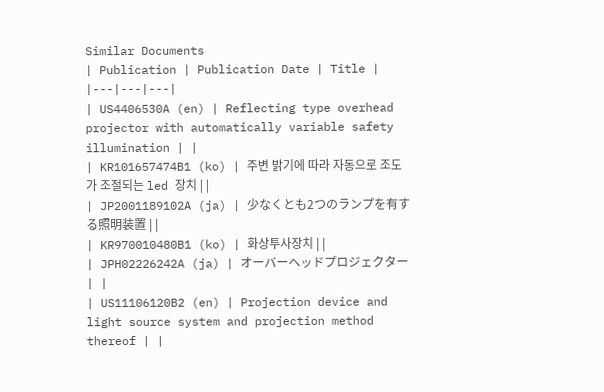Similar Documents
| Publication | Publication Date | Title |
|---|---|---|
| US4406530A (en) | Reflecting type overhead projector with automatically variable safety illumination | |
| KR101657474B1 (ko) | 주변 밝기에 따라 자동으로 조도가 조절되는 led 장치 | |
| JP2001189102A (ja) | 少なくとも2つのランプを有する照明装置 | |
| KR970010480B1 (ko) | 화상투사장치 | |
| JPH02226242A (ja) | オーバーヘッドプロジェクター | |
| US11106120B2 (en) | Projection device and light source system and projection method thereof | |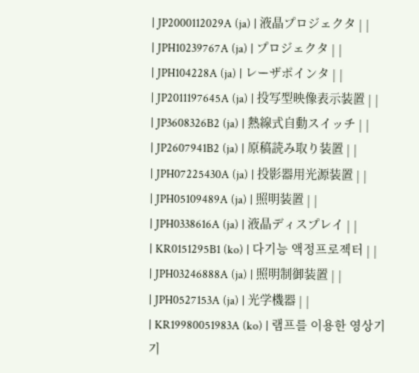| JP2000112029A (ja) | 液晶プロジェクタ | |
| JPH10239767A (ja) | プロジェクタ | |
| JPH104228A (ja) | レーザポインタ | |
| JP2011197645A (ja) | 投写型映像表示装置 | |
| JP3608326B2 (ja) | 熱線式自動スイッチ | |
| JP2607941B2 (ja) | 原稿読み取り装置 | |
| JPH07225430A (ja) | 投影器用光源装置 | |
| JPH05109489A (ja) | 照明装置 | |
| JPH0338616A (ja) | 液晶ディスプレイ | |
| KR0151295B1 (ko) | 다기능 액정프로젝터 | |
| JPH03246888A (ja) | 照明制御装置 | |
| JPH0527153A (ja) | 光学機器 | |
| KR19980051983A (ko) | 램프를 이용한 영상기기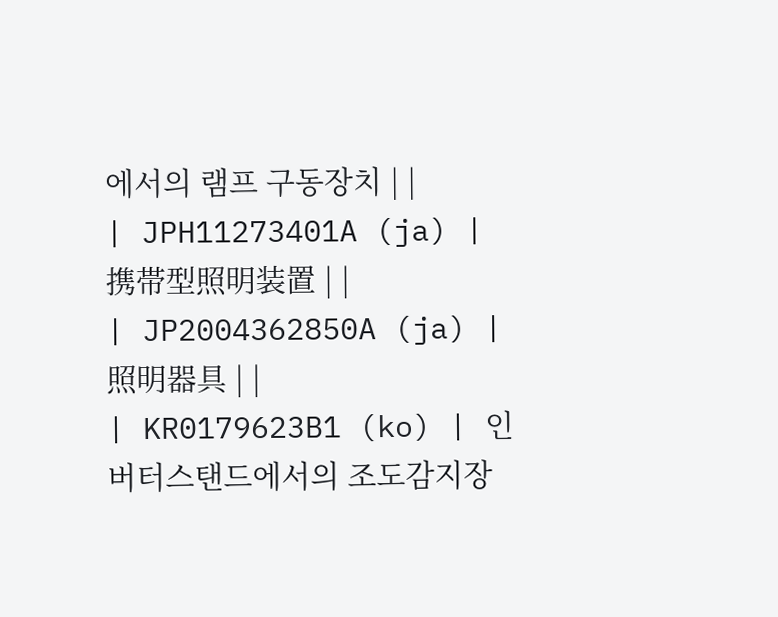에서의 램프 구동장치 | |
| JPH11273401A (ja) | 携帯型照明装置 | |
| JP2004362850A (ja) | 照明器具 | |
| KR0179623B1 (ko) | 인버터스탠드에서의 조도감지장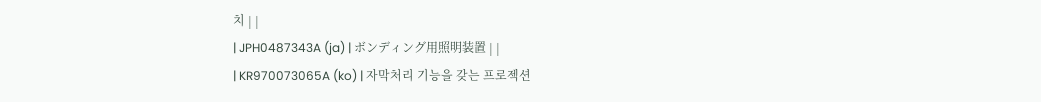치 | |
| JPH0487343A (ja) | ボンディング用照明装置 | |
| KR970073065A (ko) | 자막처리 기능을 갖는 프로젝션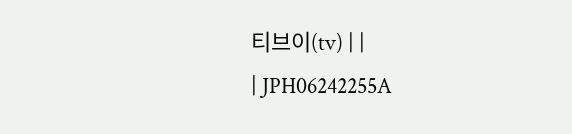티브이(tv) | |
| JPH06242255A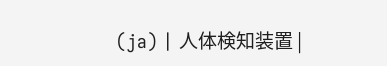(ja) | 人体検知装置 |